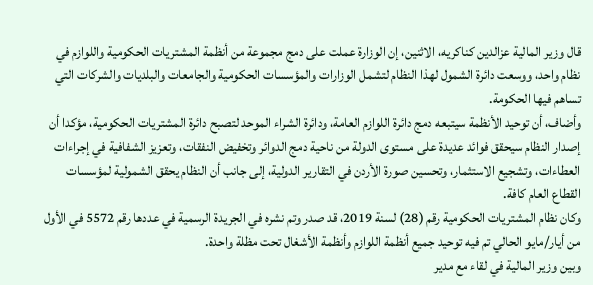قال وزير المالية عزالدين كناكريه، الاثنين، إن الوزارة عملت على دمج مجموعة من أنظمة المشتريات الحكومية واللوازم في نظام واحد، ووسعت دائرة الشمول لهذا النظام لتشمل الوزارات والمؤسسات الحكومية والجامعات والبلديات والشركات التي تساهم فيها الحكومة.
وأضاف، أن توحيد الأنظمة سيتبعه دمج دائرة اللوازم العامة، ودائرة الشراء الموحد لتصبح دائرة المشتريات الحكومية، مؤكدا أن إصدار النظام سيحقق فوائد عديدة على مستوى الدولة من ناحية دمج الدوائر وتخفيض النفقات، وتعزيز الشفافية في إجراءات العطاءات، وتشجيع الاستثمار، وتحسين صورة الأردن في التقارير الدولية، إلى جانب أن النظام يحقق الشمولية لمؤسسات القطاع العام كافة.
وكان نظام المشتريات الحكومية رقم (28) لسنة 2019، قد صدر وتم نشره في الجريدة الرسمية في عددها رقم 5572 في الأول من أيار/مايو الحالي تم فيه توحيد جميع أنظمة اللوازم وأنظمة الأشغال تحت مظلة واحدة.
وبين وزير المالية في لقاء مع مدير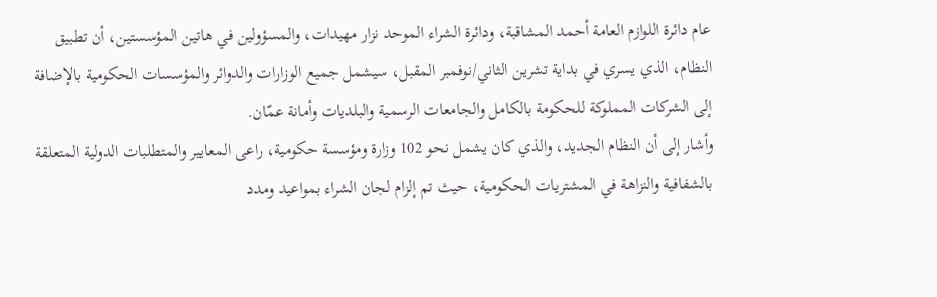عام دائرة اللوازم العامة أحمد المشاقبة، ودائرة الشراء الموحد نزار مهيدات، والمسؤولين في هاتين المؤسستين، أن تطبيق النظام، الذي يسري في بداية تشرين الثاني/نوفمبر المقبل، سيشمل جميع الوزارات والدوائر والمؤسسات الحكومية بالإضافة إلى الشركات المملوكة للحكومة بالكامل والجامعات الرسمية والبلديات وأمانة عمّان.
وأشار إلى أن النظام الجديد، والذي كان يشمل نحو 102 وزارة ومؤسسة حكومية، راعى المعايير والمتطلبات الدولية المتعلقة بالشفافية والنزاهة في المشتريات الحكومية، حيث تم إلزام لجان الشراء بمواعيد ومدد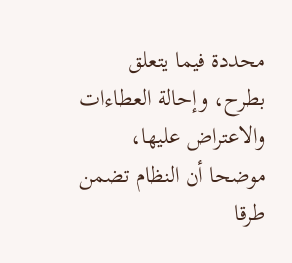محددة فيما يتعلق بطرح، وإحالة العطاءات والاعتراض عليها، موضحا أن النظام تضمن طرقا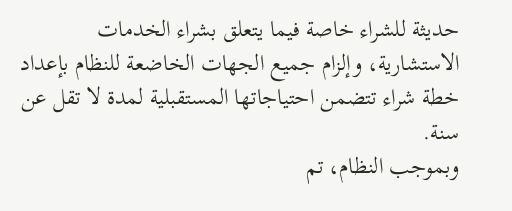حديثة للشراء خاصة فيما يتعلق بشراء الخدمات الاستشارية، وإلزام جميع الجهات الخاضعة للنظام بإعداد خطة شراء تتضمن احتياجاتها المستقبلية لمدة لا تقل عن سنة.
وبموجب النظام، تم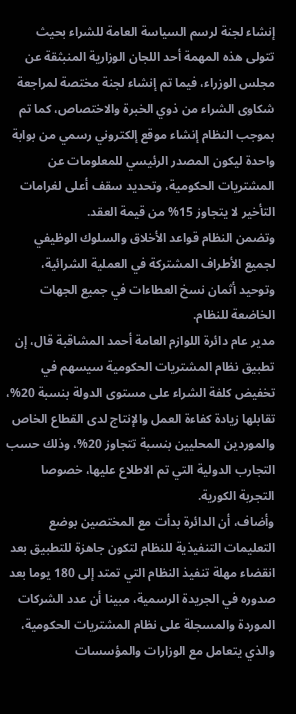إنشاء لجنة لرسم السياسة العامة للشراء بحيث تتولى هذه المهمة أحد اللجان الوزارية المنبثقة عن مجلس الوزراء، فيما تم إنشاء لجنة مختصة لمراجعة شكاوى الشراء من ذوي الخبرة والاختصاص، كما تم بموجب النظام إنشاء موقع إلكتروني رسمي من بوابة واحدة ليكون المصدر الرئيسي للمعلومات عن المشتريات الحكومية، وتحديد سقف أعلى لغرامات التأخير لا يتجاوز 15% من قيمة العقد.
وتضمن النظام قواعد الأخلاق والسلوك الوظيفي لجميع الأطراف المشتركة في العملية الشرائية، وتوحيد أثمان نسخ العطاءات في جميع الجهات الخاضعة للنظام.
مدير عام دائرة اللوازم العامة أحمد المشاقبة قال، إن تطبيق نظام المشتريات الحكومية سيسهم في تخفيض كلفة الشراء على مستوى الدولة بنسبة 20%، تقابلها زيادة كفاءة العمل والإنتاج لدى القطاع الخاص والموردين المحليين بنسبة تتجاوز 20%، وذلك حسب التجارب الدولية التي تم الاطلاع عليها، خصوصا التجربة الكورية.
وأضاف، أن الدائرة بدأت مع المختصين بوضع التعليمات التنفيذية للنظام لتكون جاهزة للتطبيق بعد انقضاء مهلة تنفيذ النظام التي تمتد إلى 180 يوما بعد صدوره في الجريدة الرسمية، مبينا أن عدد الشركات الموردة والمسجلة على نظام المشتريات الحكومية، والذي يتعامل مع الوزارات والمؤسسات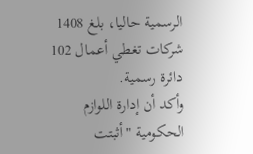الرسمية حاليا، بلغ 1408 شركات تغطي أعمال 102 دائرة رسمية.
وأكد أن إدارة اللوازم الحكومية "أثبتت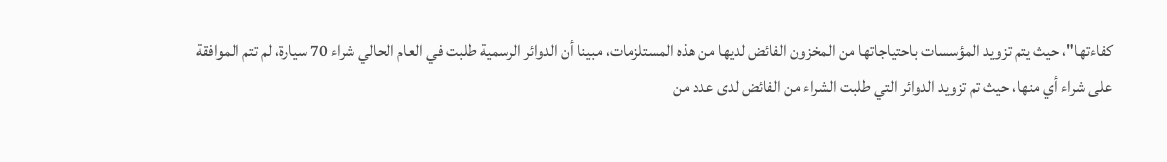كفاءتها"، حيث يتم تزويد المؤسسات باحتياجاتها من المخزون الفائض لديها من هذه المستلزمات، مبينا أن الدوائر الرسمية طلبت في العام الحالي شراء 70 سيارة، لم تتم الموافقة على شراء أي منها، حيث تم تزويد الدوائر التي طلبت الشراء من الفائض لدى عدد من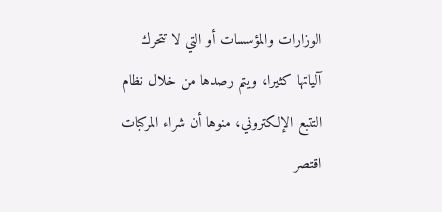الوزارات والمؤسسات أو التي لا تتحرك آلياتها كثيرا، ويتم رصدها من خلال نظام التتبع الإلكتروني، منوها أن شراء المركبات اقتصر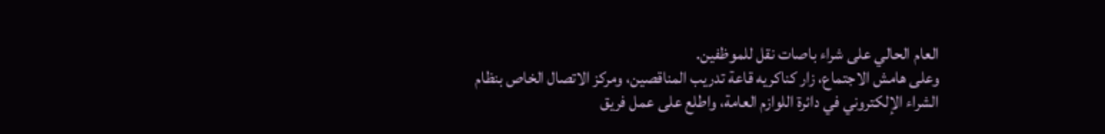العام الحالي على شراء باصات نقل للموظفين.
وعلى هامش الاجتماع، زار كناكريه قاعة تدريب المناقصين، ومركز الاتصال الخاص بنظام الشراء الإلكتروني في دائرة اللوازم العامة، واطلع على عمل فريق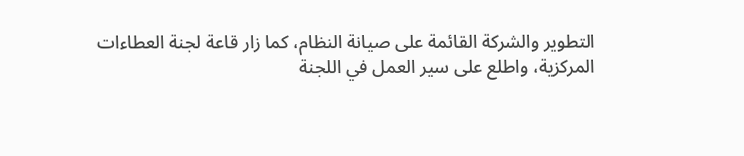التطوير والشركة القائمة على صيانة النظام، كما زار قاعة لجنة العطاءات المركزية، واطلع على سير العمل في اللجنة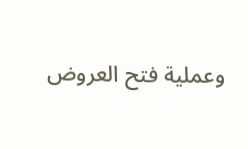وعملية فتح العروض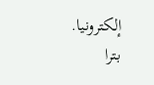إلكترونيا.
بترا